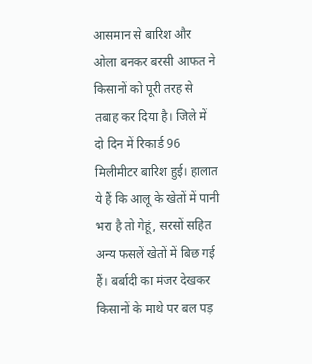आसमान से बारिश और ओला बनकर बरसी आफत ने किसानों को पूरी तरह से तबाह कर दिया है। जिले में दो दिन में रिकार्ड 96 मिलीमीटर बारिश हुई। हालात ये हैं कि आलू के खेतों में पानी भरा है तो गेहूं, सरसों सहित अन्य फसलें खेतों में बिछ गई हैं। बर्बादी का मंजर देखकर किसानों के माथे पर बल पड़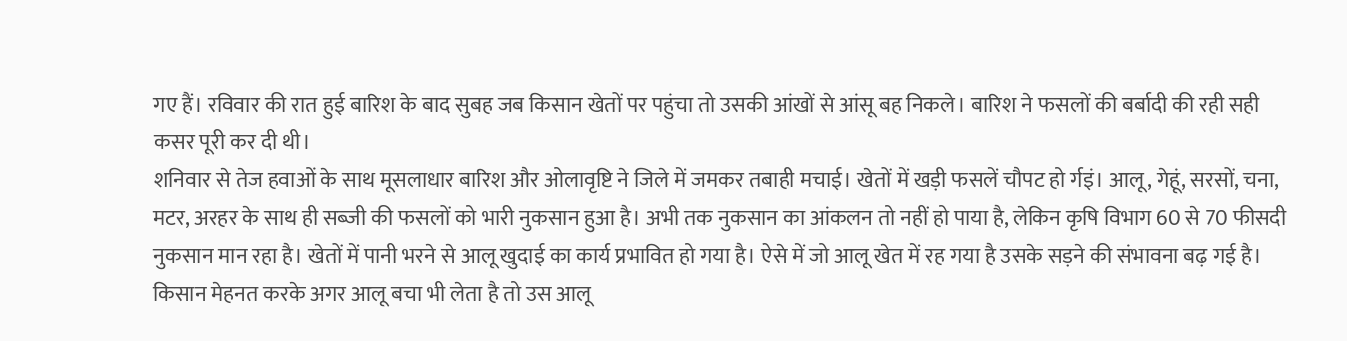गए हैं। रविवार की रात हुई बारिश के बाद सुबह जब किसान खेतों पर पहुंचा तो उसकी आंखों से आंसू बह निकले। बारिश ने फसलों की बर्बादी की रही सही कसर पूरी कर दी थी।
शनिवार से तेज हवाओं के साथ मूसलाधार बारिश और ओलावृष्टि ने जिले में जमकर तबाही मचाई। खेतों में खड़ी फसलें चौपट हो र्गइं। आलू, गेहूं, सरसों, चना, मटर, अरहर के साथ ही सब्जी की फसलों को भारी नुकसान हुआ है। अभी तक नुकसान का आंकलन तो नहीं हो पाया है, लेकिन कृषि विभाग 60 से 70 फीसदी नुकसान मान रहा है। खेतों में पानी भरने से आलू खुदाई का कार्य प्रभावित हो गया है। ऐसे में जो आलू खेत में रह गया है उसके सड़ने की संभावना बढ़ गई है। किसान मेहनत करके अगर आलू बचा भी लेता है तो उस आलू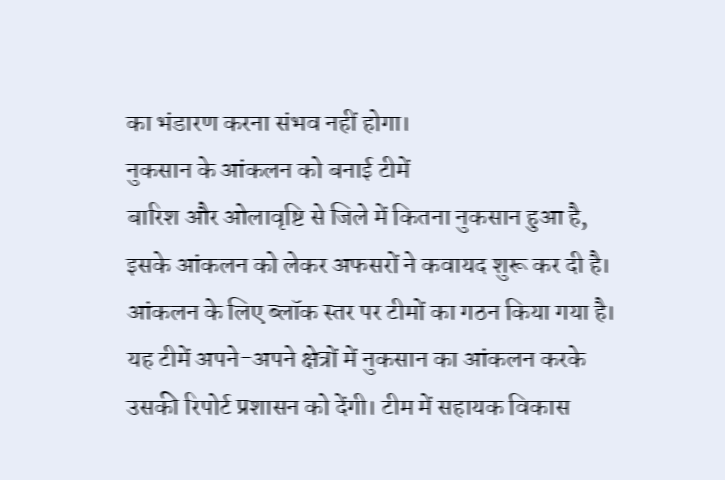का भंडारण करना संभव नहीं होगा।
नुकसान के आंकलन को बनाई टीमें
बारिश और ओलावृष्टि से जिले में कितना नुकसान हुआ है, इसके आंकलन को लेकर अफसरों ने कवायद शुरू कर दी है। आंकलन के लिए ब्लॉक स्तर पर टीमों का गठन किया गया है। यह टीमें अपने-अपने क्षेत्रों में नुकसान का आंकलन करके उसकी रिपोर्ट प्रशासन को देंगी। टीम में सहायक विकास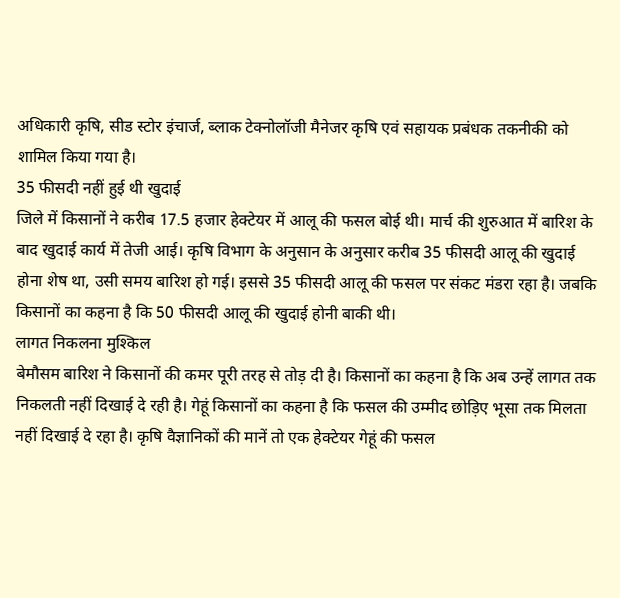अधिकारी कृषि, सीड स्टोर इंचार्ज, ब्लाक टेक्नोलॉजी मैनेजर कृषि एवं सहायक प्रबंधक तकनीकी को शामिल किया गया है।
35 फीसदी नहीं हुई थी खुदाई
जिले में किसानों ने करीब 17.5 हजार हेक्टेयर में आलू की फसल बोई थी। मार्च की शुरुआत में बारिश के बाद खुदाई कार्य में तेजी आई। कृषि विभाग के अनुसान के अनुसार करीब 35 फीसदी आलू की खुदाई होना शेष था, उसी समय बारिश हो गई। इससे 35 फीसदी आलू की फसल पर संकट मंडरा रहा है। जबकि किसानों का कहना है कि 50 फीसदी आलू की खुदाई होनी बाकी थी।
लागत निकलना मुश्किल
बेमौसम बारिश ने किसानों की कमर पूरी तरह से तोड़ दी है। किसानों का कहना है कि अब उन्हें लागत तक निकलती नहीं दिखाई दे रही है। गेहूं किसानों का कहना है कि फसल की उम्मीद छोड़िए भूसा तक मिलता नहीं दिखाई दे रहा है। कृषि वैज्ञानिकों की मानें तो एक हेक्टेयर गेहूं की फसल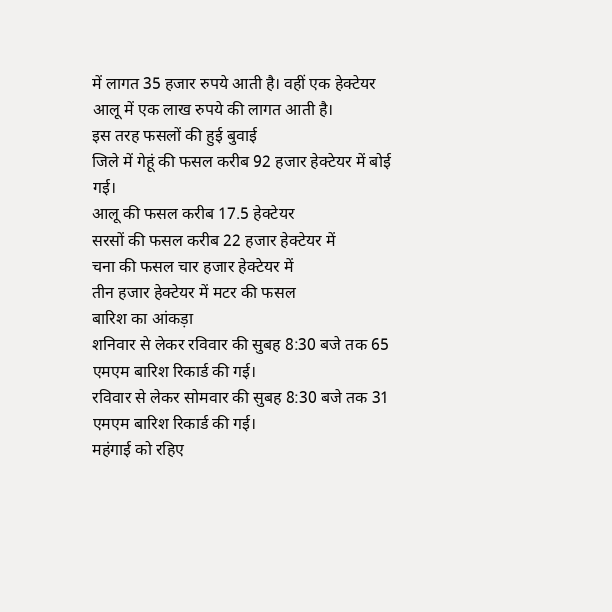में लागत 35 हजार रुपये आती है। वहीं एक हेक्टेयर आलू में एक लाख रुपये की लागत आती है।
इस तरह फसलों की हुई बुवाई
जिले में गेहूं की फसल करीब 92 हजार हेक्टेयर में बोई गई।
आलू की फसल करीब 17.5 हेक्टेयर
सरसों की फसल करीब 22 हजार हेक्टेयर में
चना की फसल चार हजार हेक्टेयर में
तीन हजार हेक्टेयर में मटर की फसल
बारिश का आंकड़ा
शनिवार से लेकर रविवार की सुबह 8:30 बजे तक 65 एमएम बारिश रिकार्ड की गई।
रविवार से लेकर सोमवार की सुबह 8:30 बजे तक 31 एमएम बारिश रिकार्ड की गई।
महंगाई को रहिए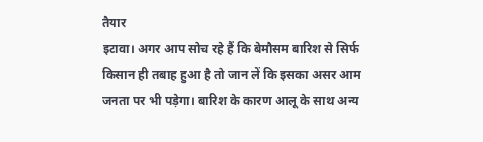तैयार
इटावा। अगर आप सोच रहे हैं कि बेमौसम बारिश से सिर्फ किसान ही तबाह हुआ है तो जान लें कि इसका असर आम जनता पर भी पड़ेगा। बारिश के कारण आलू के साथ अन्य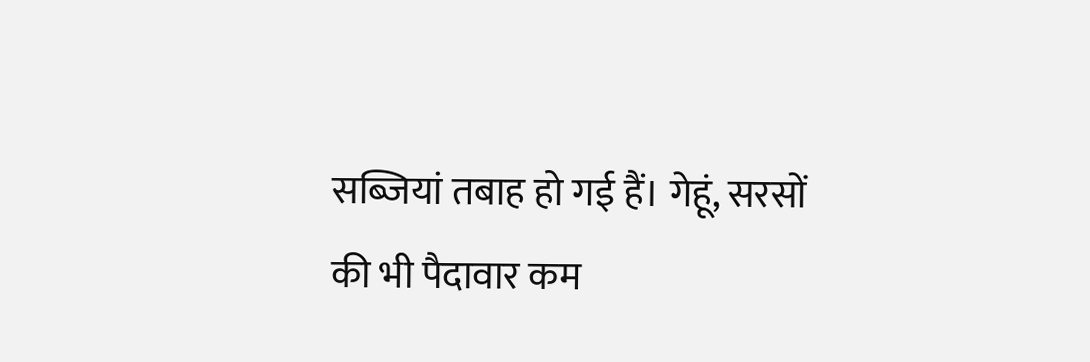सब्जियां तबाह हो गई हैं। गेहूं, सरसों की भी पैदावार कम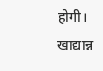होगी। खाद्यान्न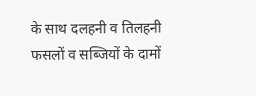के साथ दलहनी व तिलहनी फसलों व सब्जियों के दामों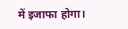में इजाफा होगा।